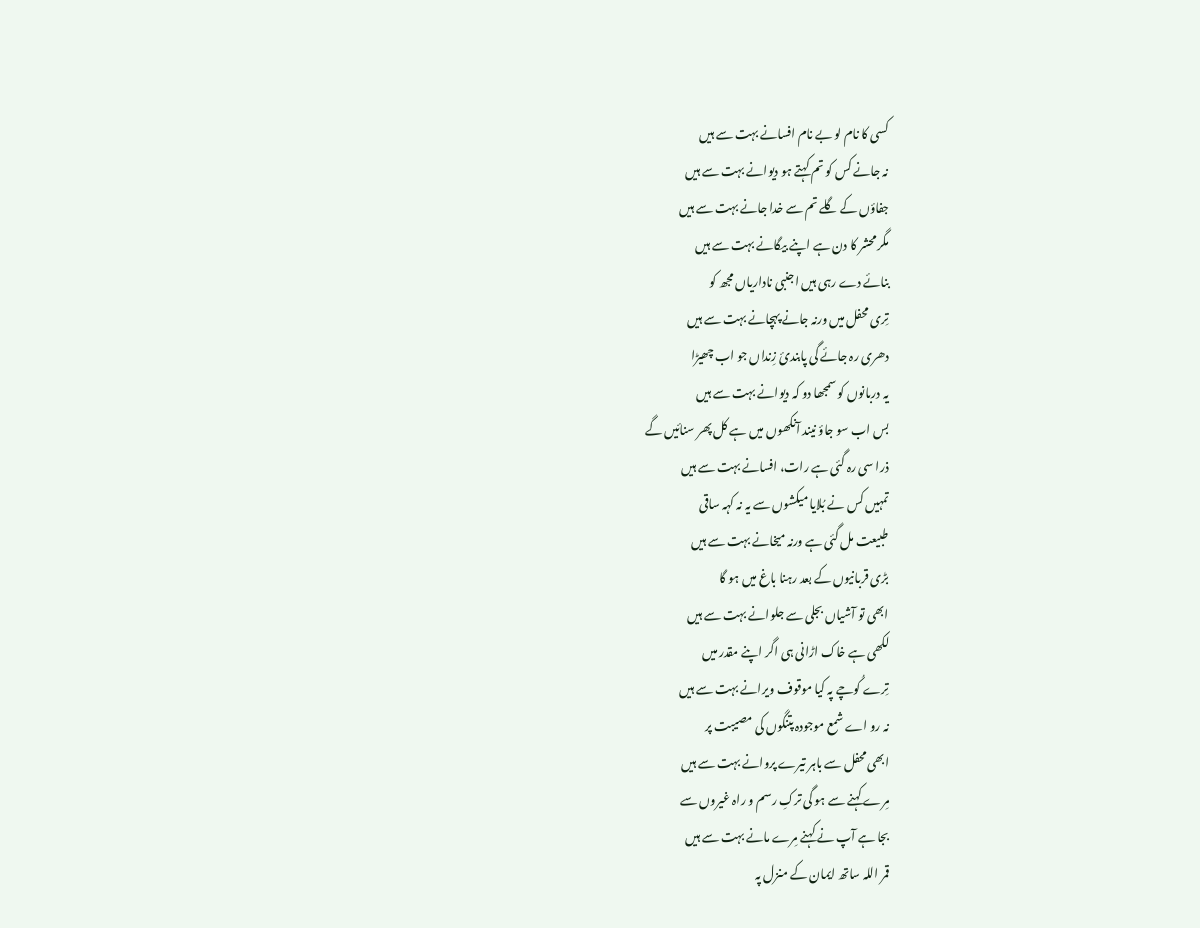کسی کا نام لو بے نام افسانے بہت سے ہیں
نہ جانے کس کو تم کہتے ہو دیوانے بہت سے ہیں
جفاؤں کے گلے تم سے خدا جانے بہت سے ہیں
مگر محشر کا دن ہے اپنے بیگانے بہت سے ہیں
بنائے دے رہی ہیں اجنبی ناداریاں مجھ کو
تِری محفل میں ورنہ جانے پہچانے بہت سے ہیں
دھری رہ جائے گی پابندیٔ زِنداں جو اب چھیڑا
یہ دربانوں کو سمجھا دو کہ دیوانے بہت سے ہیں
بس اب سو جاؤ نیند آنکھوں میں ہے کل پھر سنائیں گے
ذرا سی رہ گئی ہے رات، افسانے بہت سے ہیں
تمہیں کس نے بُلایا میکشوں سے یہ نہ کہہ ساقی
طبیعت مل گئی ہے ورنہ میخانے بہت سے ہیں
بڑی قربانیوں کے بعد رہنا باغ میں ہو گا
ابھی تو آشیاں بجلی سے جلوانے بہت سے ہیں
لکھی ہے خاک اڑانی ہی اگر اپنے مقدر میں
تِرے کُوچے پہ کیا موقوف ویرانے بہت سے ہیں
نہ رو اے شمع موجودہ پتنگوں کی مصیبت پر
ابھی محفل سے باہر تیرے پروانے بہت سے ہیں
مِرے کہنے سے ہو گی ترکِ رسم و راہ غیروں سے
بجا ہے آپ نے کہنے مِرے مانے بہت سے ہیں
قمر اللہ ساتھ ایمان کے منزل پہ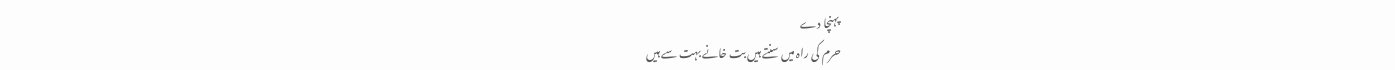پہنچا دے
حرم کی راہ میں سنتے ہیں بت خانے بہت سے ہیں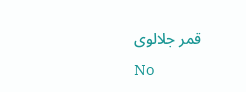قمر جلالوی
No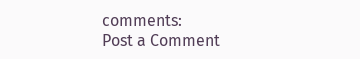comments:
Post a Comment